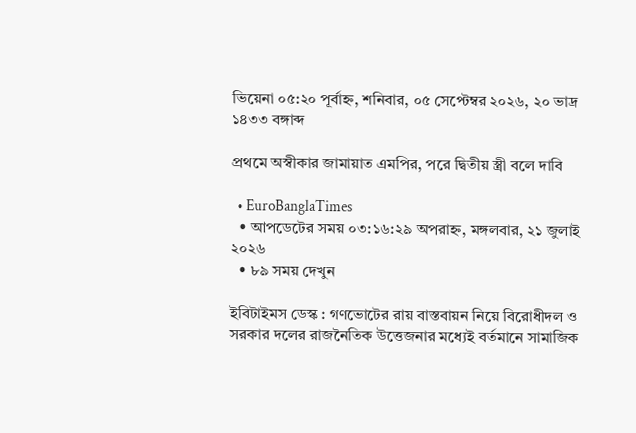ভিয়েনা ০৫:২০ পূর্বাহ্ন, শনিবার, ০৫ সেপ্টেম্বর ২০২৬, ২০ ভাদ্র ১৪৩৩ বঙ্গাব্দ

প্রথমে অস্বীকার জামায়াত এমপির, পরে দ্বিতীয় স্ত্রী বলে দাবি

  • EuroBanglaTimes
  • আপডেটের সময় ০৩:১৬:২৯ অপরাহ্ন, মঙ্গলবার, ২১ জুলাই ২০২৬
  • ৮৯ সময় দেখুন

ইবিটাইমস ডেস্ক : গণভোটের রায় বাস্তবায়ন নিয়ে বিরোধীদল ও সরকার দলের রাজনৈতিক উত্তেজনার মধ্যেই বর্তমানে সামাজিক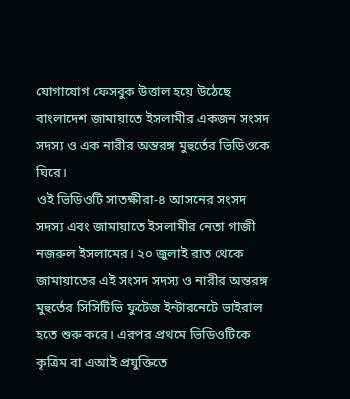যোগাযোগ ফেসবুক উত্তাল হয়ে উঠেছে বাংলাদেশ জামায়াতে ইসলামীর একজন সংসদ সদস্য ও এক নারীর অন্তরঙ্গ মুহুর্তের ভিডিওকে ঘিরে।
ওই ভিডিওটি সাতক্ষীরা-৪ আসনের সংসদ সদস্য এবং জামায়াতে ইসলামীর নেতা গাজী নজরুল ইসলামের। ২০ জুলাই রাত থেকে জামায়াতের এই সংসদ সদস্য ও নারীর অন্তরঙ্গ মুহুর্তের সিসিটিভি ফুটেজ ইন্টারনেটে ভাইরাল হতে শুরু করে। এরপর প্রথমে ভিডিওটিকে কৃত্রিম বা এআই প্রযুক্তিতে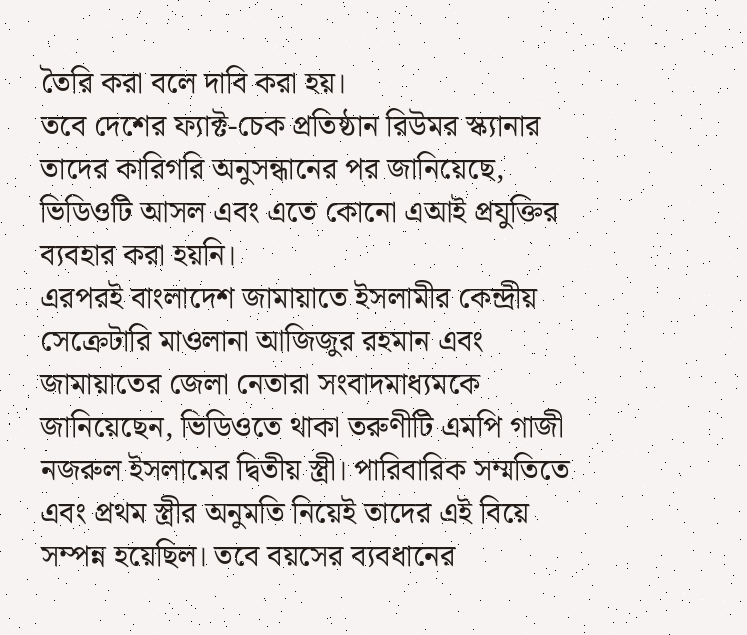তৈরি করা বলে দাবি করা হয়।
তবে দেশের ফ্যাক্ট-চেক প্রতিষ্ঠান রিউমর স্ক্যানার তাদের কারিগরি অনুসন্ধানের পর জানিয়েছে, ভিডিওটি আসল এবং এতে কোনো এআই প্রযুক্তির ব্যবহার করা হয়নি।
এরপরই বাংলাদেশ জামায়াতে ইসলামীর কেন্দ্রীয় সেক্রেটারি মাওলানা আজিজুর রহমান এবং জামায়াতের জেলা নেতারা সংবাদমাধ্যমকে জানিয়েছেন, ভিডিওতে থাকা তরুণীটি এমপি গাজী নজরুল ইসলামের দ্বিতীয় স্ত্রী। পারিবারিক সম্মতিতে এবং প্রথম স্ত্রীর অনুমতি নিয়েই তাদের এই বিয়ে সম্পন্ন হয়েছিল। তবে বয়সের ব্যবধানের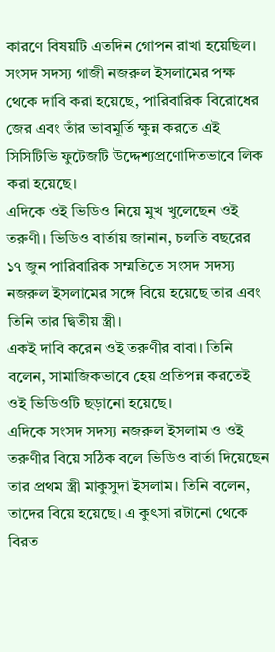কারণে বিষয়টি এতদিন গোপন রাখা হয়েছিল।
সংসদ সদস্য গাজী নজরুল ইসলামের পক্ষ থেকে দাবি করা হয়েছে, পারিবারিক বিরোধের জের এবং তাঁর ভাবমূর্তি ক্ষুন্ন করতে এই সিসিটিভি ফুটেজটি উদ্দেশ্যপ্রণোদিতভাবে লিক করা হয়েছে।
এদিকে ওই ভিডিও নিয়ে মুখ খুলেছেন ওই তরুণী। ভিডিও বার্তায় জানান, চলতি বছরের ১৭ জুন পারিবারিক সম্মতিতে সংসদ সদস্য নজরুল ইসলামের সঙ্গে বিয়ে হয়েছে তার এবং তিনি তার দ্বিতীয় স্ত্রী।
একই দাবি করেন ওই তরুণীর বাবা। তিনি বলেন, সামাজিকভাবে হেয় প্রতিপন্ন করতেই ওই ভিডিওটি ছড়ানো হয়েছে।
এদিকে সংসদ সদস্য নজরুল ইসলাম ও ওই তরুণীর বিয়ে সঠিক বলে ভিডিও বার্তা দিয়েছেন তার প্রথম স্ত্রী মাকুসুদা ইসলাম। তিনি বলেন, তাদের বিয়ে হয়েছে। এ কুৎসা রটানো থেকে বিরত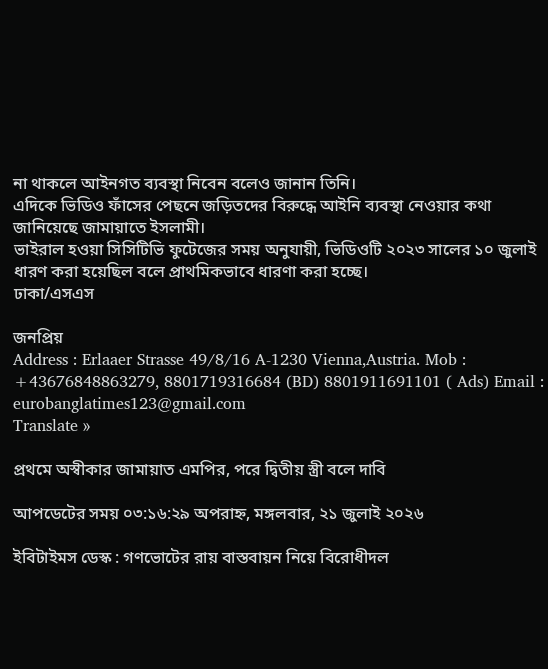না থাকলে আইনগত ব্যবস্থা নিবেন বলেও জানান তিনি।
এদিকে ভিডিও ফাঁসের পেছনে জড়িতদের বিরুদ্ধে আইনি ব্যবস্থা নেওয়ার কথা জানিয়েছে জামায়াতে ইসলামী।
ভাইরাল হওয়া সিসিটিভি ফুটেজের সময় অনুযায়ী, ভিডিওটি ২০২৩ সালের ১০ জুলাই ধারণ করা হয়েছিল বলে প্রাথমিকভাবে ধারণা করা হচ্ছে।
ঢাকা/এসএস

জনপ্রিয়
Address : Erlaaer Strasse 49/8/16 A-1230 Vienna,Austria. Mob : +43676848863279, 8801719316684 (BD) 8801911691101 ( Ads) Email : eurobanglatimes123@gmail.com
Translate »

প্রথমে অস্বীকার জামায়াত এমপির, পরে দ্বিতীয় স্ত্রী বলে দাবি

আপডেটের সময় ০৩:১৬:২৯ অপরাহ্ন, মঙ্গলবার, ২১ জুলাই ২০২৬

ইবিটাইমস ডেস্ক : গণভোটের রায় বাস্তবায়ন নিয়ে বিরোধীদল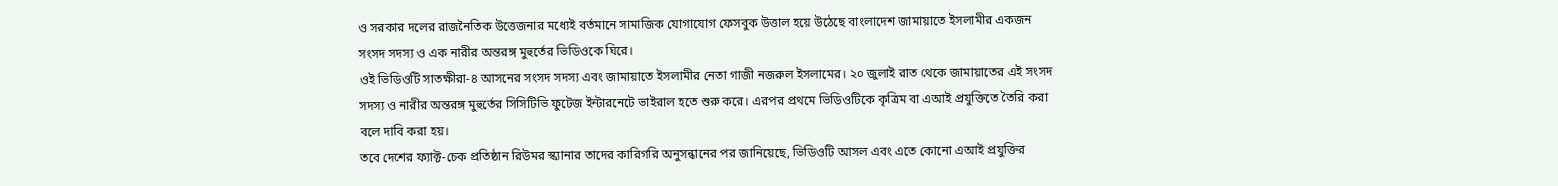ও সরকার দলের রাজনৈতিক উত্তেজনার মধ্যেই বর্তমানে সামাজিক যোগাযোগ ফেসবুক উত্তাল হয়ে উঠেছে বাংলাদেশ জামায়াতে ইসলামীর একজন সংসদ সদস্য ও এক নারীর অন্তরঙ্গ মুহুর্তের ভিডিওকে ঘিরে।
ওই ভিডিওটি সাতক্ষীরা-৪ আসনের সংসদ সদস্য এবং জামায়াতে ইসলামীর নেতা গাজী নজরুল ইসলামের। ২০ জুলাই রাত থেকে জামায়াতের এই সংসদ সদস্য ও নারীর অন্তরঙ্গ মুহুর্তের সিসিটিভি ফুটেজ ইন্টারনেটে ভাইরাল হতে শুরু করে। এরপর প্রথমে ভিডিওটিকে কৃত্রিম বা এআই প্রযুক্তিতে তৈরি করা বলে দাবি করা হয়।
তবে দেশের ফ্যাক্ট-চেক প্রতিষ্ঠান রিউমর স্ক্যানার তাদের কারিগরি অনুসন্ধানের পর জানিয়েছে, ভিডিওটি আসল এবং এতে কোনো এআই প্রযুক্তির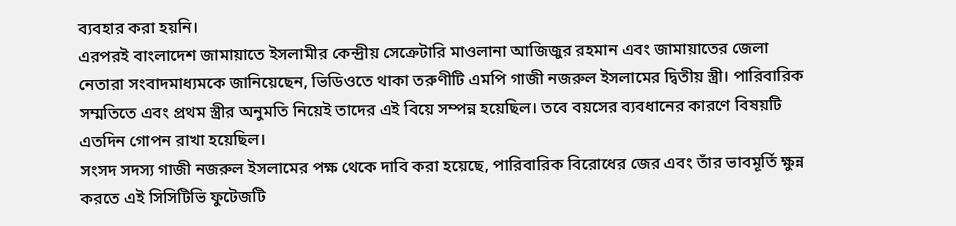ব্যবহার করা হয়নি।
এরপরই বাংলাদেশ জামায়াতে ইসলামীর কেন্দ্রীয় সেক্রেটারি মাওলানা আজিজুর রহমান এবং জামায়াতের জেলা নেতারা সংবাদমাধ্যমকে জানিয়েছেন, ভিডিওতে থাকা তরুণীটি এমপি গাজী নজরুল ইসলামের দ্বিতীয় স্ত্রী। পারিবারিক সম্মতিতে এবং প্রথম স্ত্রীর অনুমতি নিয়েই তাদের এই বিয়ে সম্পন্ন হয়েছিল। তবে বয়সের ব্যবধানের কারণে বিষয়টি এতদিন গোপন রাখা হয়েছিল।
সংসদ সদস্য গাজী নজরুল ইসলামের পক্ষ থেকে দাবি করা হয়েছে, পারিবারিক বিরোধের জের এবং তাঁর ভাবমূর্তি ক্ষুন্ন করতে এই সিসিটিভি ফুটেজটি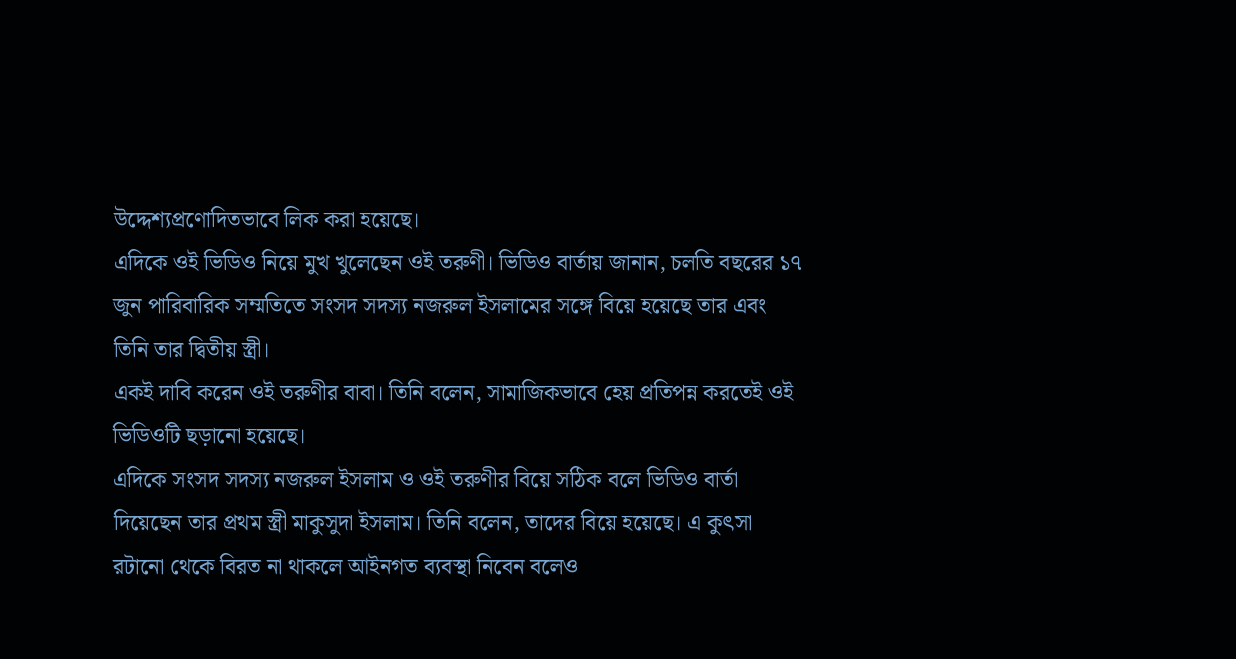উদ্দেশ্যপ্রণোদিতভাবে লিক করা হয়েছে।
এদিকে ওই ভিডিও নিয়ে মুখ খুলেছেন ওই তরুণী। ভিডিও বার্তায় জানান, চলতি বছরের ১৭ জুন পারিবারিক সম্মতিতে সংসদ সদস্য নজরুল ইসলামের সঙ্গে বিয়ে হয়েছে তার এবং তিনি তার দ্বিতীয় স্ত্রী।
একই দাবি করেন ওই তরুণীর বাবা। তিনি বলেন, সামাজিকভাবে হেয় প্রতিপন্ন করতেই ওই ভিডিওটি ছড়ানো হয়েছে।
এদিকে সংসদ সদস্য নজরুল ইসলাম ও ওই তরুণীর বিয়ে সঠিক বলে ভিডিও বার্তা দিয়েছেন তার প্রথম স্ত্রী মাকুসুদা ইসলাম। তিনি বলেন, তাদের বিয়ে হয়েছে। এ কুৎসা রটানো থেকে বিরত না থাকলে আইনগত ব্যবস্থা নিবেন বলেও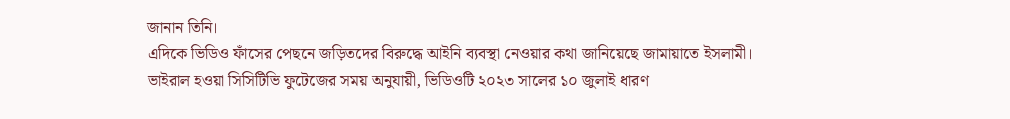জানান তিনি।
এদিকে ভিডিও ফাঁসের পেছনে জড়িতদের বিরুদ্ধে আইনি ব্যবস্থা নেওয়ার কথা জানিয়েছে জামায়াতে ইসলামী।
ভাইরাল হওয়া সিসিটিভি ফুটেজের সময় অনুযায়ী, ভিডিওটি ২০২৩ সালের ১০ জুলাই ধারণ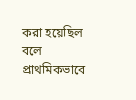করা হয়েছিল বলে প্রাথমিকভাবে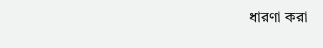ধারণা করা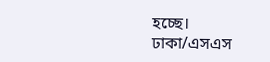হচ্ছে।
ঢাকা/এসএস